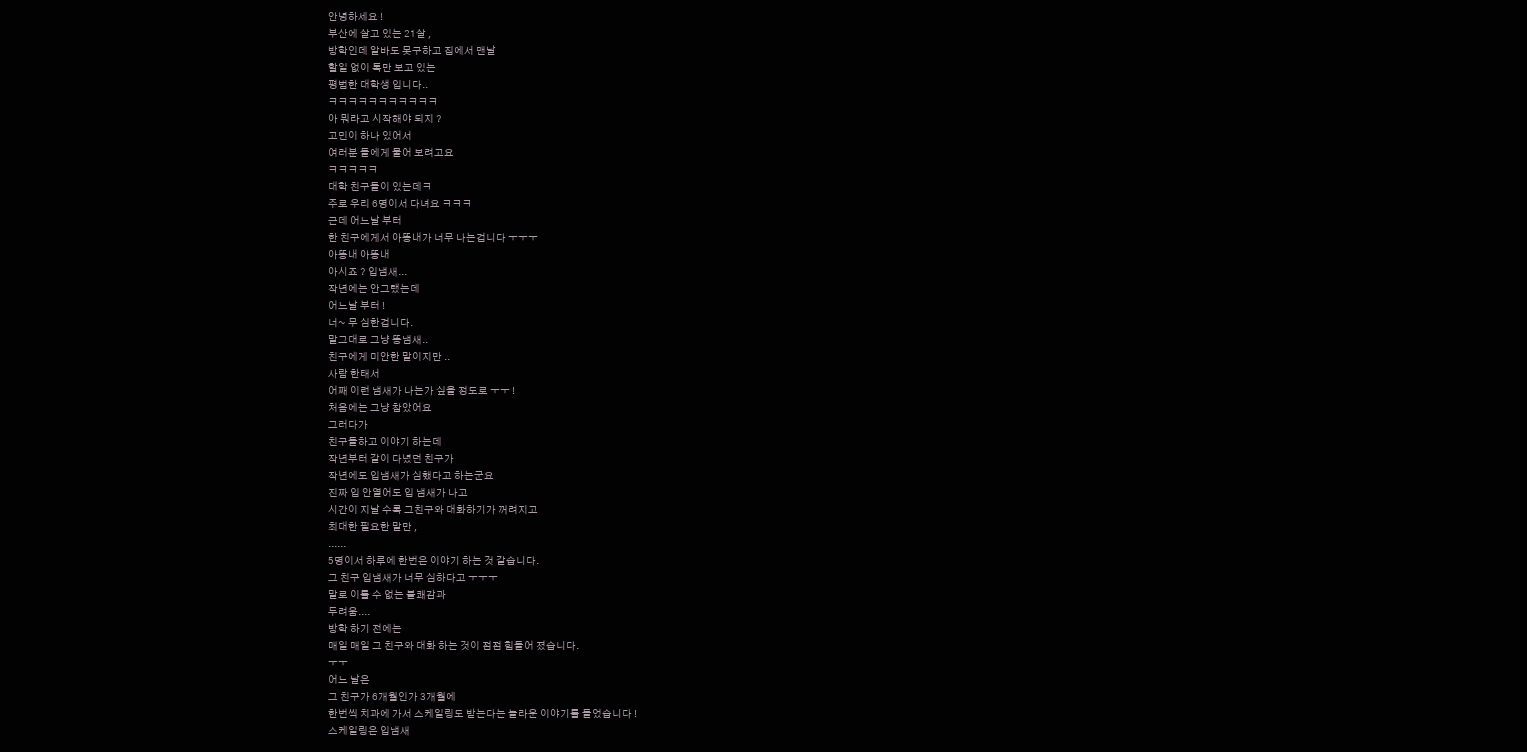안녕하세요 !
부산에 살고 있는 21살 ,
방학인데 알바도 못구하고 집에서 맨날
할일 없이 톡만 보고 있는
평범한 대학생 입니다..
ㅋㅋㅋㅋㅋㅋㅋㅋㅋㅋㅋ
아 뭐라고 시작해야 되지 ?
고민이 하나 있어서
여러분 들에게 물어 보려고요
ㅋㅋㅋㅋㅋ
대학 친구들이 있는데ㅋ
주로 우리 6명이서 다녀요 ㅋㅋㅋ
근데 어느날 부터
한 친구에게서 아똥내가 너무 나는겁니다 ㅜㅜㅜ
아똥내 아똥내
아시죠 ? 입냄새...
작년에는 안그랬는데
어느날 부터 !
너~ 무 심한겁니다.
말그대로 그냥 똥냄새..
친구에게 미안한 말이지만 ..
사람 한태서
어째 이런 냄새가 나는가 싶을 정도로 ㅜㅜ !
처음에는 그냥 참았어요
그러다가
친구들하고 이야기 하는데
작년부터 같이 다녔던 친구가
작년에도 입냄새가 심했다고 하는군요
진짜 입 안열어도 입 냄새가 나고
시간이 지날 수록 그친구와 대화하기가 꺼려지고
최대한 필요한 말만 ,
......
5명이서 하루에 한번은 이야기 하는 것 같습니다.
그 친구 입냄새가 너무 심하다고 ㅜㅜㅜ
말로 이룰 수 없는 불쾌감과
두려움....
방학 하기 전에는
매일 매일 그 친구와 대화 하는 것이 점점 힘들어 졌습니다.
ㅜㅜ
어느 날은
그 친구가 6개월인가 3개월에
한번씩 치과에 가서 스케일링도 받는다는 놀라운 이야기를 들었습니다 !
스케일링은 입냄새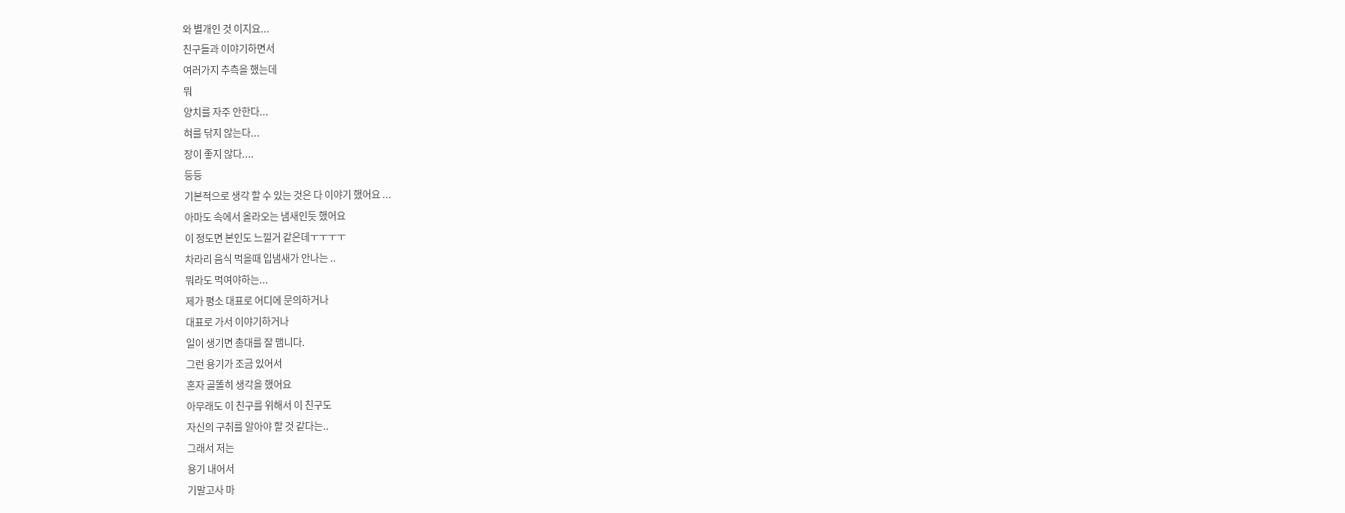와 별개인 것 이지요...
친구들과 이야기하면서
여러가지 추측을 했는데
뭐
양치를 자주 안한다...
혀를 닦지 않는다...
장이 좋지 않다....
등등
기본적으로 생각 할 수 있는 것은 다 이야기 했어요 ...
아마도 속에서 올라오는 냄새인듯 했어요
이 정도면 본인도 느낄거 같은데ㅜㅜㅜㅜ
차라리 음식 먹을때 입냄새가 안나는 ..
뭐라도 먹여야하는...
제가 평소 대표로 어디에 문의하거나
대표로 가서 이야기하거나
일이 생기면 총대를 잘 맴니다.
그런 용기가 조금 있어서
혼자 골똘히 생각을 했어요
아무래도 이 친구를 위해서 이 친구도
자신의 구취를 알아야 할 것 같다는..
그래서 저는
용기 내어서
기말고사 마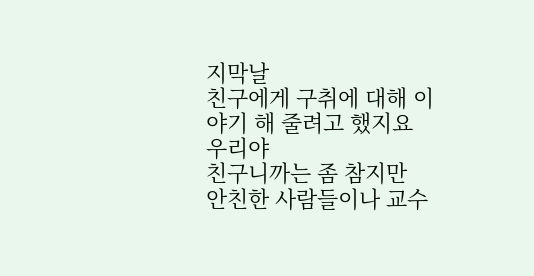지막날
친구에게 구취에 대해 이야기 해 줄려고 했지요
우리야
친구니까는 좀 참지만
안친한 사람들이나 교수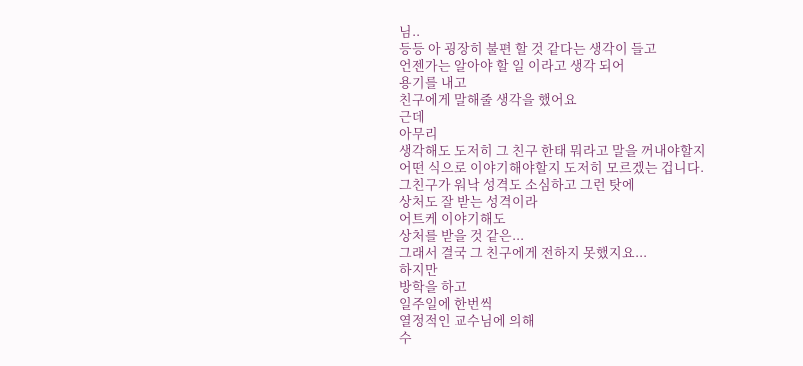님..
등등 아 굉장히 불편 할 것 같다는 생각이 들고
언젠가는 알아야 할 일 이라고 생각 되어
용기를 내고
친구에게 말해줄 생각을 했어요
근데
아무리
생각해도 도저히 그 친구 한태 뭐라고 말을 꺼내야할지
어떤 식으로 이야기해야할지 도저히 모르겠는 겁니다.
그친구가 워낙 성격도 소심하고 그런 탓에
상처도 잘 받는 성격이라
어트케 이야기해도
상처를 받을 것 같은...
그래서 결국 그 친구에게 전하지 못했지요...
하지만
방학을 하고
일주일에 한번씩
열정적인 교수님에 의해
수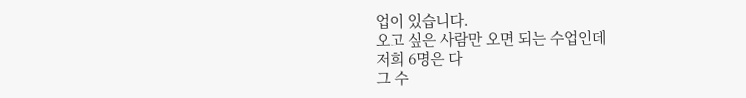업이 있습니다.
오고 싶은 사람만 오면 되는 수업인데
저희 6명은 다
그 수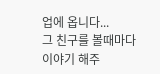업에 옵니다...
그 친구를 볼때마다
이야기 해주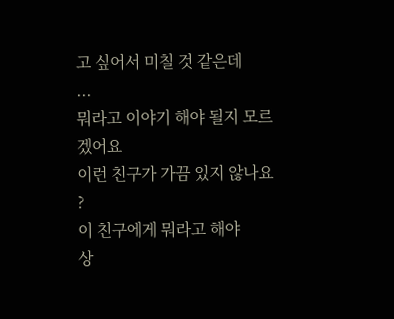고 싶어서 미칠 것 같은데
...
뭐라고 이야기 해야 될지 모르겠어요
이런 친구가 가끔 있지 않나요 ?
이 친구에게 뭐라고 해야
상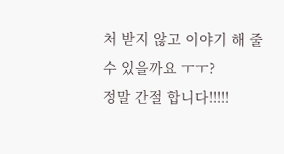처 받지 않고 이야기 해 줄수 있을까요 ㅜㅜ?
정말 간절 합니다!!!!!